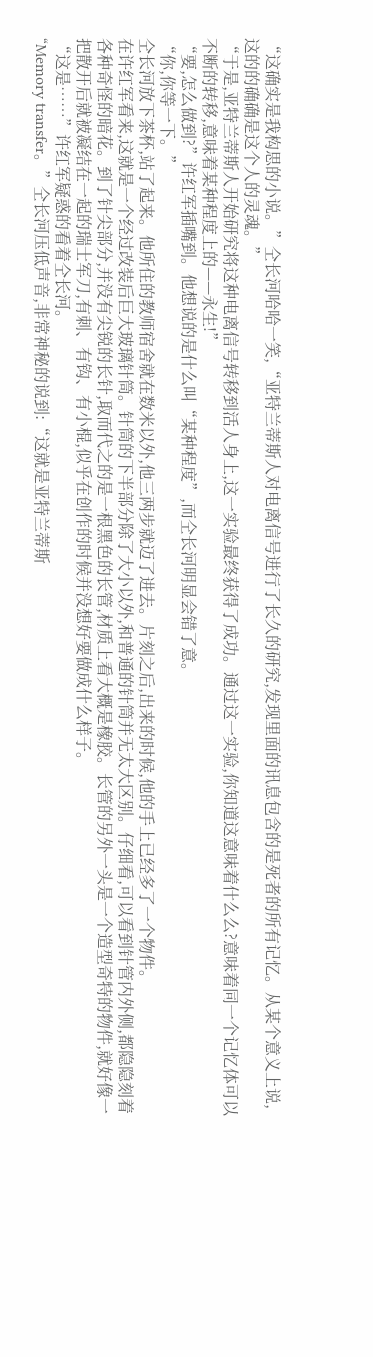“这确实是我构思的小说。”仝长河哈哈一笑,“亚特兰蒂斯人对电离信号进行了长久的研究,发现里面的讯息包含的是死者的所有记忆。从某个意义上说,这的的确确是这个人的灵魂。”
“于是,亚特兰蒂斯人开始研究将这种电离信号转移到活人身上,这一实验最终获得了成功。通过这一实验,你知道这意味着什么么?意味着同一个记忆体可以不断的转移,意味着某种程度上的——永生!”
“要,怎么做到?”许红军插嘴到。他想说的是什么叫“某种程度”,而仝长河明显会错了意。
“你,你等一下。”
仝长河放下茶杯,站了起来。他所住的教师宿舍就在数米以外,他三两步就迈了进去。片刻之后,出来的时候,他的手上已经多了一个物件。
在许红军看来,这就是一个经过改装后巨大玻璃针筒。针筒的下半部分除了大小以外,和普通的针筒并无太大区别。仔细看,可以看到针管内外侧,都隐隐刻着各种奇怪的暗花。到了针尖部分,并没有尖锐的长针,取而代之的是一根黑色的长管,材质上看大概是橡胶。长管的另外一头是一个造型奇特的物件,就好像一把散开后就被凝结在一起的瑞士军刀,有刺、有钩、有小棍,似乎在创作的时候并没想好要做成什么样子。
“这是……”许红军疑惑的看着仝长河。
“Memory transfer。”仝长河压低声音,非常神秘的说到:“这就是亚特兰蒂斯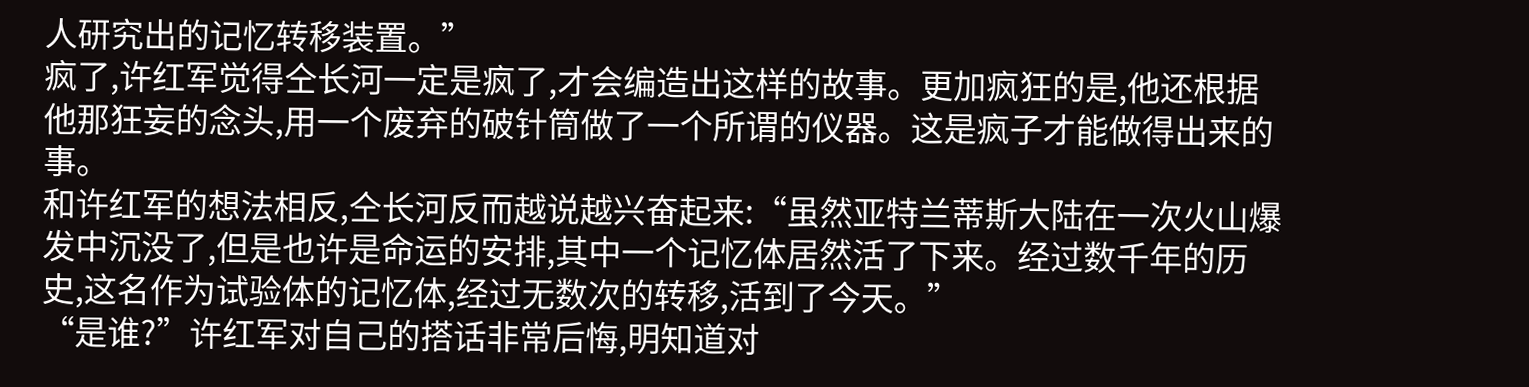人研究出的记忆转移装置。”
疯了,许红军觉得仝长河一定是疯了,才会编造出这样的故事。更加疯狂的是,他还根据他那狂妄的念头,用一个废弃的破针筒做了一个所谓的仪器。这是疯子才能做得出来的事。
和许红军的想法相反,仝长河反而越说越兴奋起来:“虽然亚特兰蒂斯大陆在一次火山爆发中沉没了,但是也许是命运的安排,其中一个记忆体居然活了下来。经过数千年的历史,这名作为试验体的记忆体,经过无数次的转移,活到了今天。”
“是谁?”许红军对自己的搭话非常后悔,明知道对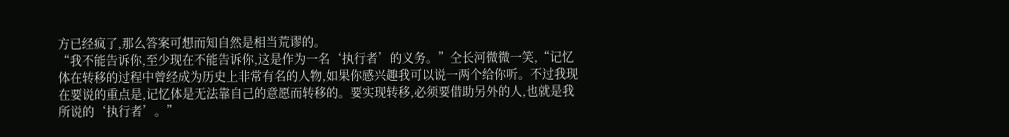方已经疯了,那么答案可想而知自然是相当荒谬的。
“我不能告诉你,至少现在不能告诉你,这是作为一名‘执行者’的义务。”仝长河微微一笑,“记忆体在转移的过程中曾经成为历史上非常有名的人物,如果你感兴趣我可以说一两个给你听。不过我现在要说的重点是,记忆体是无法靠自己的意愿而转移的。要实现转移,必须要借助另外的人,也就是我所说的‘执行者’。”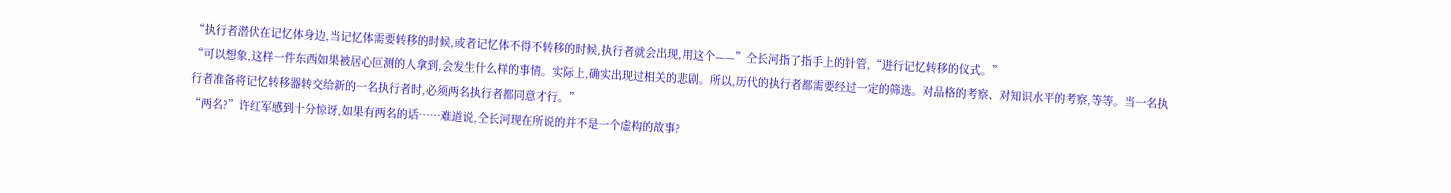“执行者潜伏在记忆体身边,当记忆体需要转移的时候,或者记忆体不得不转移的时候,执行者就会出现,用这个——”仝长河指了指手上的针管,“进行记忆转移的仪式。”
“可以想象,这样一件东西如果被居心叵测的人拿到,会发生什么样的事情。实际上,确实出现过相关的悲剧。所以,历代的执行者都需要经过一定的筛选。对品格的考察、对知识水平的考察,等等。当一名执行者准备将记忆转移器转交给新的一名执行者时,必须两名执行者都同意才行。”
“两名?”许红军感到十分惊讶,如果有两名的话……难道说,仝长河现在所说的并不是一个虚构的故事?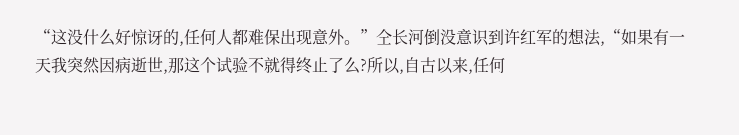“这没什么好惊讶的,任何人都难保出现意外。”仝长河倒没意识到许红军的想法,“如果有一天我突然因病逝世,那这个试验不就得终止了么?所以,自古以来,任何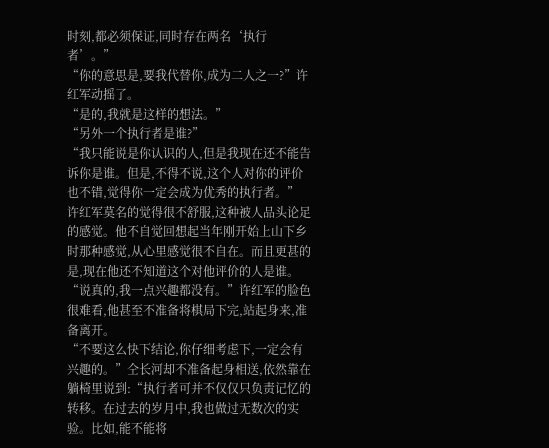时刻,都必须保证,同时存在两名‘执行者’。”
“你的意思是,要我代替你,成为二人之一?”许红军动摇了。
“是的,我就是这样的想法。”
“另外一个执行者是谁?”
“我只能说是你认识的人,但是我现在还不能告诉你是谁。但是,不得不说,这个人对你的评价也不错,觉得你一定会成为优秀的执行者。”
许红军莫名的觉得很不舒服,这种被人品头论足的感觉。他不自觉回想起当年刚开始上山下乡时那种感觉,从心里感觉很不自在。而且更甚的是,现在他还不知道这个对他评价的人是谁。
“说真的,我一点兴趣都没有。”许红军的脸色很难看,他甚至不准备将棋局下完,站起身来,准备离开。
“不要这么快下结论,你仔细考虑下,一定会有兴趣的。”仝长河却不准备起身相送,依然靠在躺椅里说到:“执行者可并不仅仅只负责记忆的转移。在过去的岁月中,我也做过无数次的实验。比如,能不能将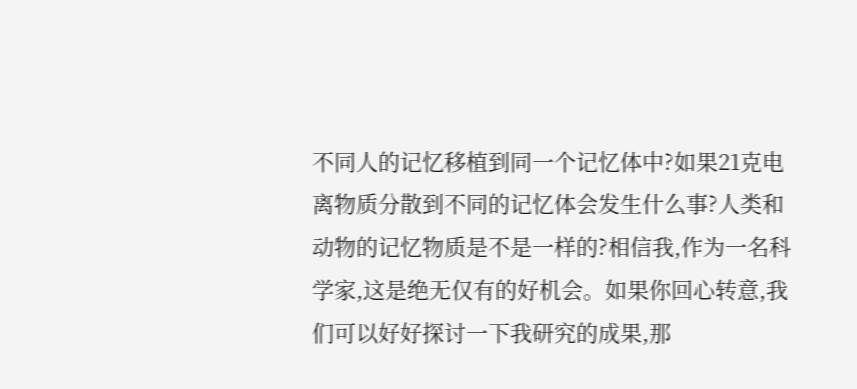不同人的记忆移植到同一个记忆体中?如果21克电离物质分散到不同的记忆体会发生什么事?人类和动物的记忆物质是不是一样的?相信我,作为一名科学家,这是绝无仅有的好机会。如果你回心转意,我们可以好好探讨一下我研究的成果,那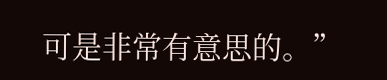可是非常有意思的。”